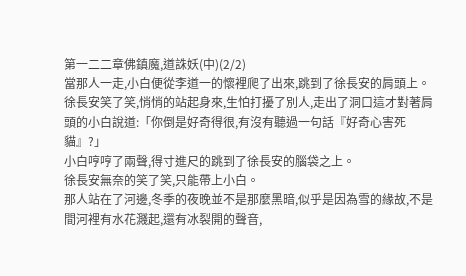第一二二章佛鎮魔,道誅妖(中)(2/2)
當那人一走,小白便從李道一的懷裡爬了出來,跳到了徐長安的肩頭上。
徐長安笑了笑,悄悄的站起身來,生怕打擾了別人,走出了洞口這才對著肩頭的小白說道:「你倒是好奇得很,有沒有聽過一句話『好奇心害死貓』?」
小白哼哼了兩聲,得寸進尺的跳到了徐長安的腦袋之上。
徐長安無奈的笑了笑,只能帶上小白。
那人站在了河邊,冬季的夜晚並不是那麼黑暗,似乎是因為雪的緣故,不是間河裡有水花濺起,還有冰裂開的聲音,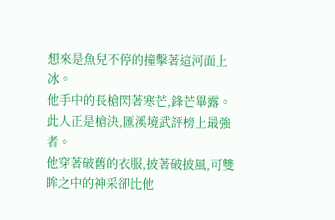想來是魚兒不停的撞擊著這河面上冰。
他手中的長槍閃著寒芒,鋒芒畢露。
此人正是槍決,匯溪境武評榜上最強者。
他穿著破舊的衣服,披著破披風,可雙眸之中的神采卻比他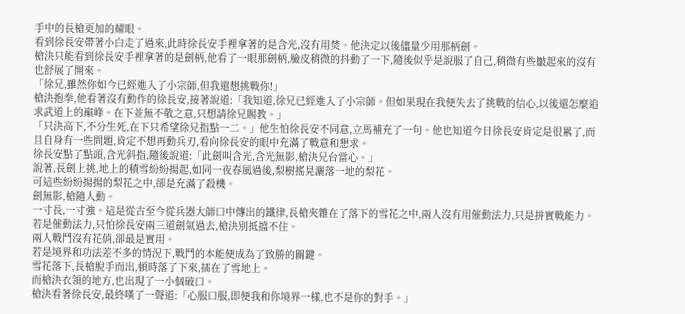手中的長槍更加的耀眼。
看到徐長安帶著小白走了過來,此時徐長安手裡拿著的是含光,沒有用焚。他決定以後儘量少用那柄劍。
槍決只能看到徐長安手裡拿著的是劍柄,他看了一眼那劍柄,臉皮稍微的抖動了一下,隨後似乎是說服了自己,稍微有些皺起來的沒有也舒展了開來。
「徐兄,雖然你如今已經進入了小宗師,但我還想挑戰你!」
槍決抱拳,他看著沒有動作的徐長安,接著說道:「我知道,徐兄已經進入了小宗師。但如果現在我便失去了挑戰的信心,以後還怎麼追求武道上的巔峰。在下並無不敬之意,只想請徐兄賜教。」
「只決高下,不分生死,在下只希望徐兄指點一二。」他生怕徐長安不同意,立馬補充了一句。他也知道今日徐長安肯定是很累了,而且自身有一些問題,肯定不想再動兵刃,看向徐長安的眼中充滿了戰意和懇求。
徐長安點了點頭,含光斜指,隨後說道:「此劍叫含光,含光無影,槍決兄台當心。」
說著,長劍上挑,地上的積雪紛紛揚起,如同一夜春風過後,梨樹搖晃灑落一地的梨花。
可這些紛紛揚揚的梨花之中,卻是充滿了殺機。
劍無影,槍隨人動。
一寸長,一寸強。這是從古至今從兵器大師口中傳出的鐵律,長槍夾雜在了落下的雪花之中,兩人沒有用催動法力,只是拼實戰能力。
若是催動法力,只怕徐長安兩三道劍氣過去,槍決別抵擋不住。
兩人戰鬥沒有花俏,卻最是實用。
若是境界和功法差不多的情況下,戰鬥的本能便成為了致勝的關鍵。
雪花落下,長槍脫手而出,頓時落了下來,插在了雪地上。
而槍決衣領的地方,也出現了一小個破口。
槍決看著徐長安,最終嘆了一聲道:「心服口服,即便我和你境界一樣,也不是你的對手。」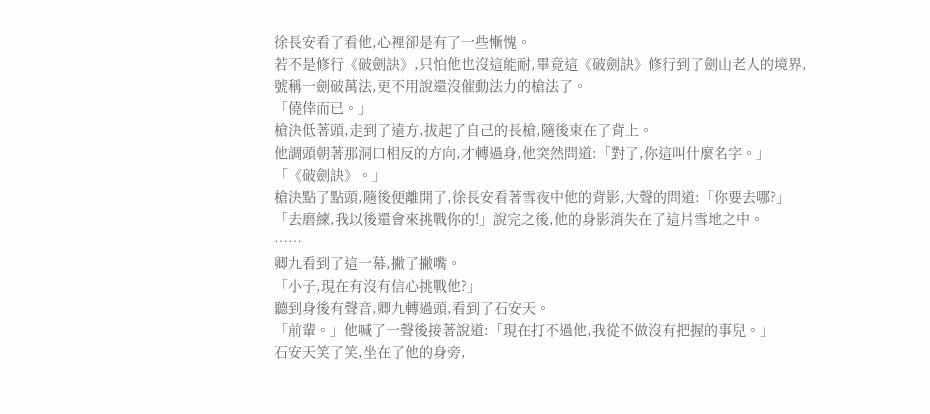徐長安看了看他,心裡卻是有了一些慚愧。
若不是修行《破劍訣》,只怕他也沒這能耐,畢竟這《破劍訣》修行到了劍山老人的境界,號稱一劍破萬法,更不用說還沒催動法力的槍法了。
「僥倖而已。」
槍決低著頭,走到了遠方,拔起了自己的長槍,隨後束在了背上。
他調頭朝著那洞口相反的方向,才轉過身,他突然問道:「對了,你這叫什麼名字。」
「《破劍訣》。」
槍決點了點頭,隨後便離開了,徐長安看著雪夜中他的背影,大聲的問道:「你要去哪?」
「去磨練,我以後還會來挑戰你的!」說完之後,他的身影消失在了這片雪地之中。
……
卿九看到了這一幕,撇了撇嘴。
「小子,現在有沒有信心挑戰他?」
聽到身後有聲音,卿九轉過頭,看到了石安天。
「前輩。」他喊了一聲後接著說道:「現在打不過他,我從不做沒有把握的事兒。」
石安天笑了笑,坐在了他的身旁,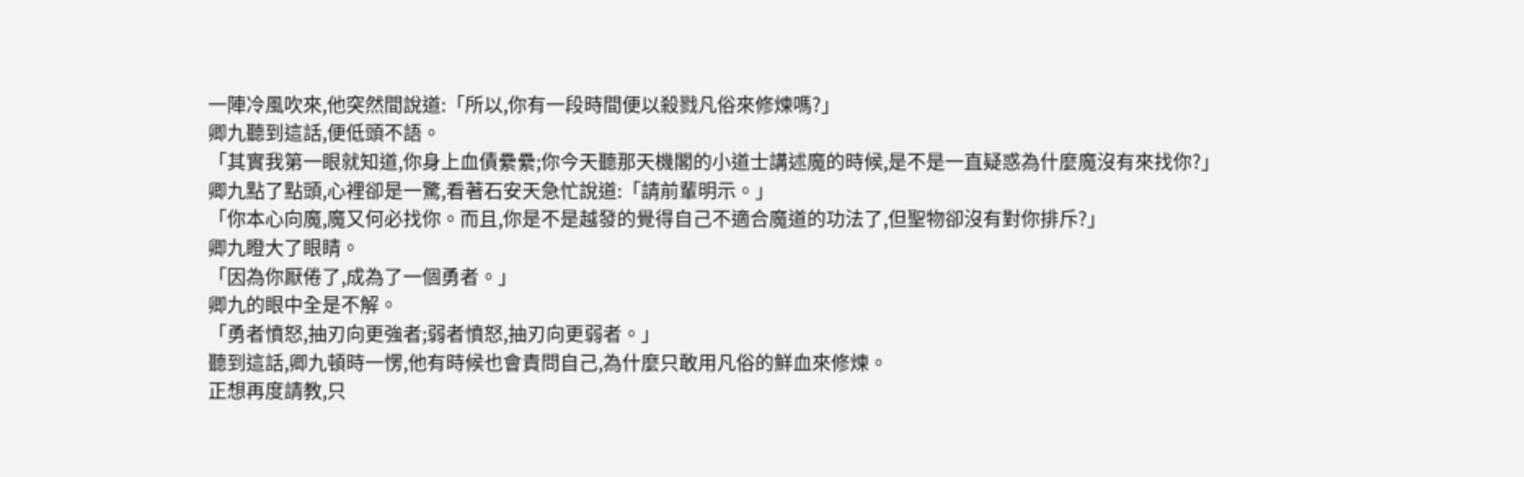一陣冷風吹來,他突然間說道:「所以,你有一段時間便以殺戮凡俗來修煉嗎?」
卿九聽到這話,便低頭不語。
「其實我第一眼就知道,你身上血債纍纍;你今天聽那天機閣的小道士講述魔的時候,是不是一直疑惑為什麼魔沒有來找你?」
卿九點了點頭,心裡卻是一驚,看著石安天急忙說道:「請前輩明示。」
「你本心向魔,魔又何必找你。而且,你是不是越發的覺得自己不適合魔道的功法了,但聖物卻沒有對你排斥?」
卿九瞪大了眼睛。
「因為你厭倦了,成為了一個勇者。」
卿九的眼中全是不解。
「勇者憤怒,抽刃向更強者;弱者憤怒,抽刃向更弱者。」
聽到這話,卿九頓時一愣,他有時候也會責問自己,為什麼只敢用凡俗的鮮血來修煉。
正想再度請教,只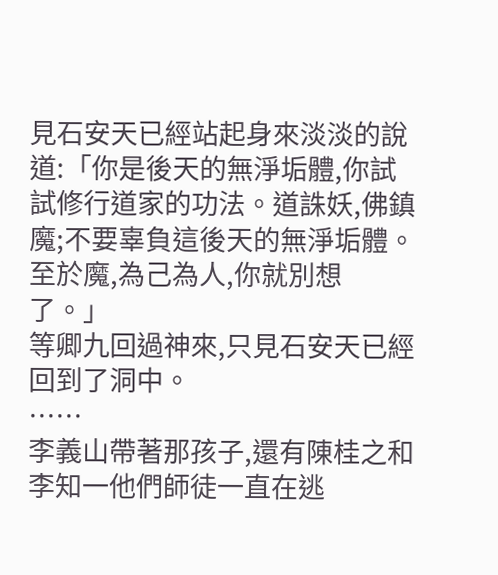見石安天已經站起身來淡淡的說道:「你是後天的無淨垢體,你試試修行道家的功法。道誅妖,佛鎮魔;不要辜負這後天的無淨垢體。至於魔,為己為人,你就別想了。」
等卿九回過神來,只見石安天已經回到了洞中。
……
李義山帶著那孩子,還有陳桂之和李知一他們師徒一直在逃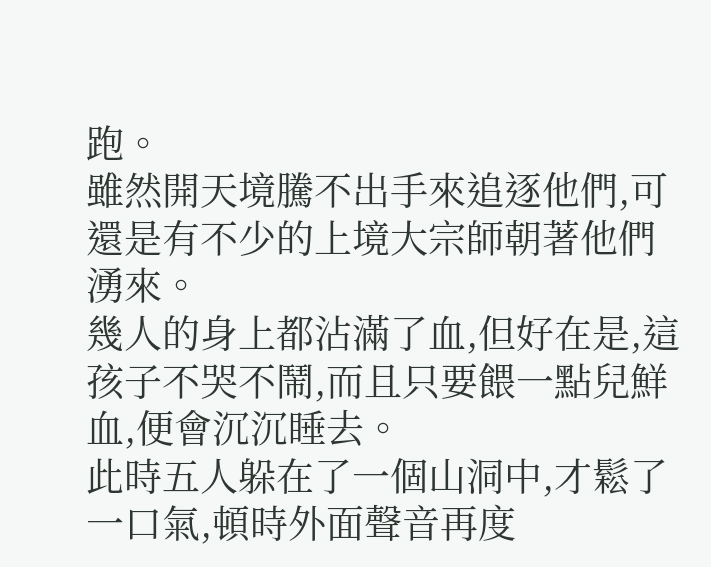跑。
雖然開天境騰不出手來追逐他們,可還是有不少的上境大宗師朝著他們湧來。
幾人的身上都沾滿了血,但好在是,這孩子不哭不鬧,而且只要餵一點兒鮮血,便會沉沉睡去。
此時五人躲在了一個山洞中,才鬆了一口氣,頓時外面聲音再度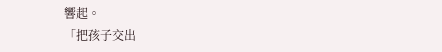響起。
「把孩子交出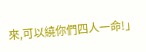來,可以繞你們四人一命!」